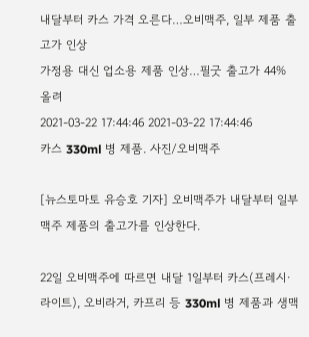내달부터 카스 가격 오른다…오비맥주, 일부 제품 출고가 인상
가정용 대신 업소용 제품 인상…필굿 출고가 44% 올려
2021-03-22 17:44:46 2021-03-22 17:44:46
카스 330ml 병 제품. 사진/오비맥주

[뉴스토마토 유승호 기자] 오비맥주가 내달부터 일부 맥주 제품의 출고가를 인상한다.

22일 오비맥주에 따르면 내달 1일부터 카스(프레시·라이트), 오비라거, 카프리 등 330ml 병 제품과 생맥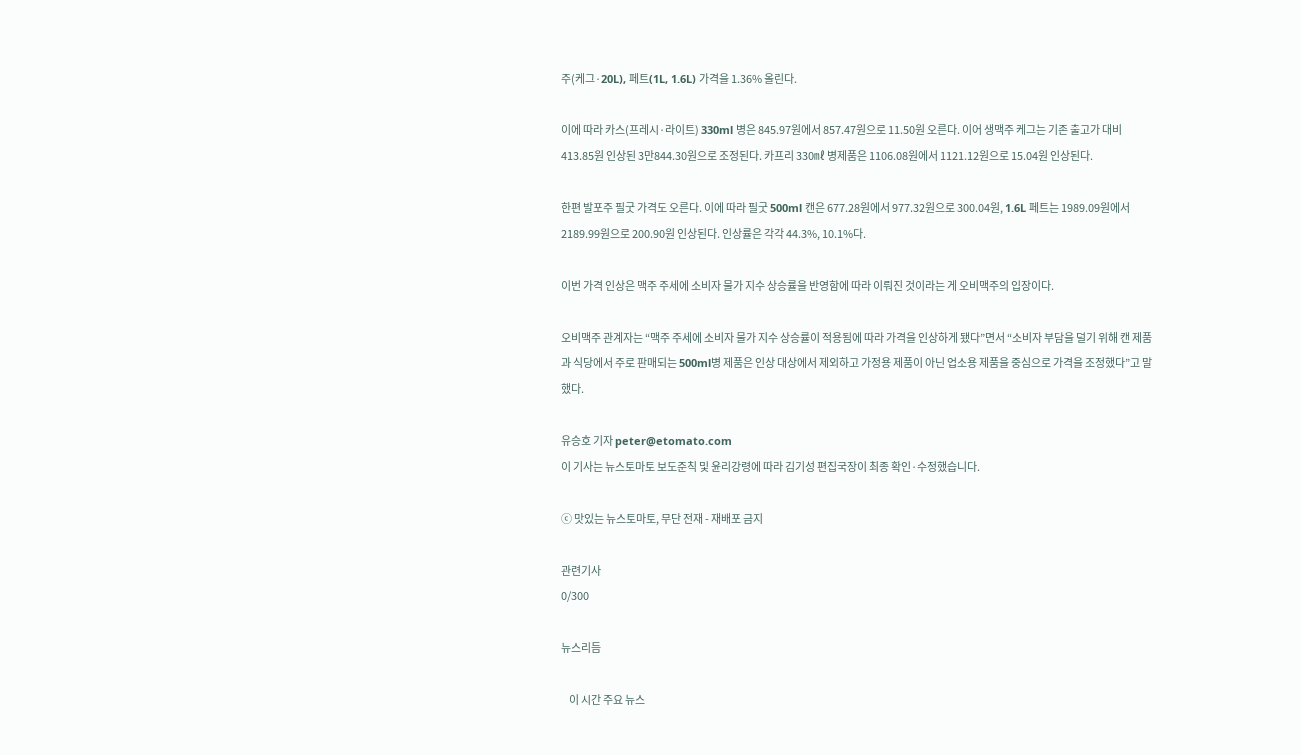주(케그·20L), 페트(1L, 1.6L) 가격을 1.36% 올린다.

이에 따라 카스(프레시·라이트) 330ml 병은 845.97원에서 857.47원으로 11.50원 오른다. 이어 생맥주 케그는 기존 출고가 대비 413.85원 인상된 3만844.30원으로 조정된다. 카프리 330㎖ 병제품은 1106.08원에서 1121.12원으로 15.04원 인상된다.

한편 발포주 필굿 가격도 오른다. 이에 따라 필굿 500ml 캔은 677.28원에서 977.32원으로 300.04원, 1.6L 페트는 1989.09원에서 2189.99원으로 200.90원 인상된다. 인상률은 각각 44.3%, 10.1%다.

이번 가격 인상은 맥주 주세에 소비자 물가 지수 상승률을 반영함에 따라 이뤄진 것이라는 게 오비맥주의 입장이다.

오비맥주 관계자는 “맥주 주세에 소비자 물가 지수 상승률이 적용됨에 따라 가격을 인상하게 됐다”면서 “소비자 부담을 덜기 위해 캔 제품과 식당에서 주로 판매되는 500ml병 제품은 인상 대상에서 제외하고 가정용 제품이 아닌 업소용 제품을 중심으로 가격을 조정했다”고 말했다.

유승호 기자 peter@etomato.com
이 기사는 뉴스토마토 보도준칙 및 윤리강령에 따라 김기성 편집국장이 최종 확인·수정했습니다.

ⓒ 맛있는 뉴스토마토, 무단 전재 - 재배포 금지

관련기사
0/300

뉴스리듬

    이 시간 주요 뉴스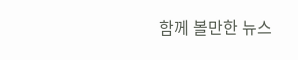함께 볼만한 뉴스